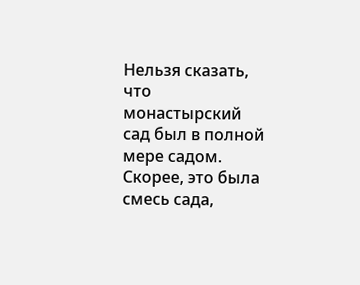Нельзя сказать, что монастырский сад был в полной мере садом. Скорее, это была смесь сада,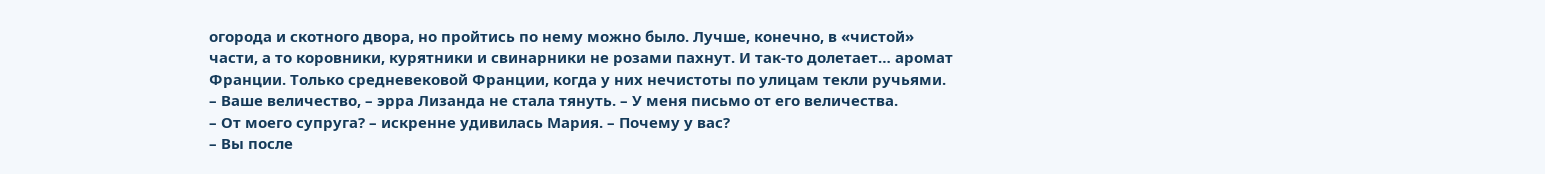огорода и скотного двора, но пройтись по нему можно было. Лучше, конечно, в «чистой» части, а то коровники, курятники и свинарники не розами пахнут. И так-то долетает… аромат Франции. Только средневековой Франции, когда у них нечистоты по улицам текли ручьями.
– Ваше величество, – эрра Лизанда не стала тянуть. – У меня письмо от его величества.
– От моего супруга? – искренне удивилась Мария. – Почему у вас?
– Вы после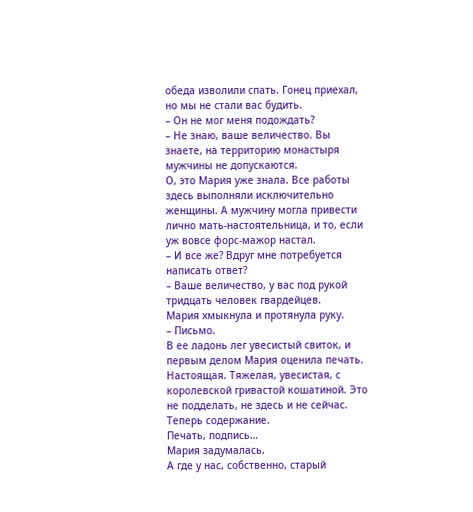обеда изволили спать. Гонец приехал, но мы не стали вас будить.
– Он не мог меня подождать?
– Не знаю, ваше величество. Вы знаете, на территорию монастыря мужчины не допускаются.
О, это Мария уже знала. Все работы здесь выполняли исключительно женщины. А мужчину могла привести лично мать-настоятельница, и то, если уж вовсе форс-мажор настал.
– И все же? Вдруг мне потребуется написать ответ?
– Ваше величество, у вас под рукой тридцать человек гвардейцев.
Мария хмыкнула и протянула руку.
– Письмо.
В ее ладонь лег увесистый свиток, и первым делом Мария оценила печать.
Настоящая. Тяжелая, увесистая, с королевской гривастой кошатиной. Это не подделать, не здесь и не сейчас. Теперь содержание.
Печать, подпись…
Мария задумалась.
А где у нас, собственно, старый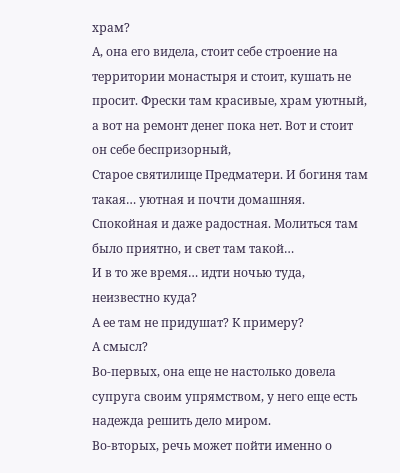храм?
А, она его видела, стоит себе строение на территории монастыря и стоит, кушать не просит. Фрески там красивые, храм уютный, а вот на ремонт денег пока нет. Вот и стоит он себе беспризорный,
Старое святилище Предматери. И богиня там такая… уютная и почти домашняя. Спокойная и даже радостная. Молиться там было приятно, и свет там такой…
И в то же время… идти ночью туда, неизвестно куда?
А ее там не придушат? К примеру?
А смысл?
Во-первых, она еще не настолько довела супруга своим упрямством, у него еще есть надежда решить дело миром.
Во-вторых, речь может пойти именно о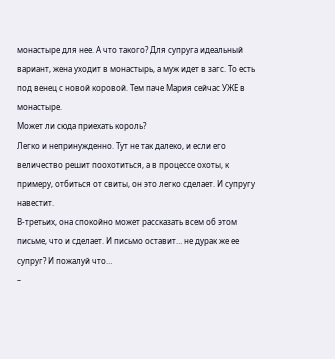монастыре для нее. А что такого? Для супруга идеальный вариант, жена уходит в монастырь, а муж идет в загс. То есть под венец с новой коровой. Тем паче Мария сейчас УЖЕ в монастыре.
Может ли сюда приехать король?
Легко и непринужденно. Тут не так далеко, и если его величество решит поохотиться, а в процессе охоты, к примеру, отбиться от свиты, он это легко сделает. И супругу навестит.
В-третьих, она спокойно может рассказать всем об этом письме, что и сделает. И письмо оставит… не дурак же ее супруг? И пожалуй что…
–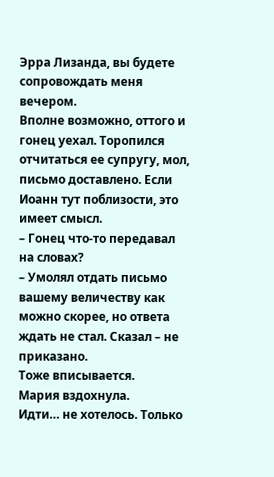Эрра Лизанда, вы будете сопровождать меня вечером.
Вполне возможно, оттого и гонец уехал. Торопился отчитаться ее супругу, мол, письмо доставлено. Если Иоанн тут поблизости, это имеет смысл.
– Гонец что-то передавал на словах?
– Умолял отдать письмо вашему величеству как можно скорее, но ответа ждать не стал. Сказал – не приказано.
Тоже вписывается.
Мария вздохнула.
Идти… не хотелось. Только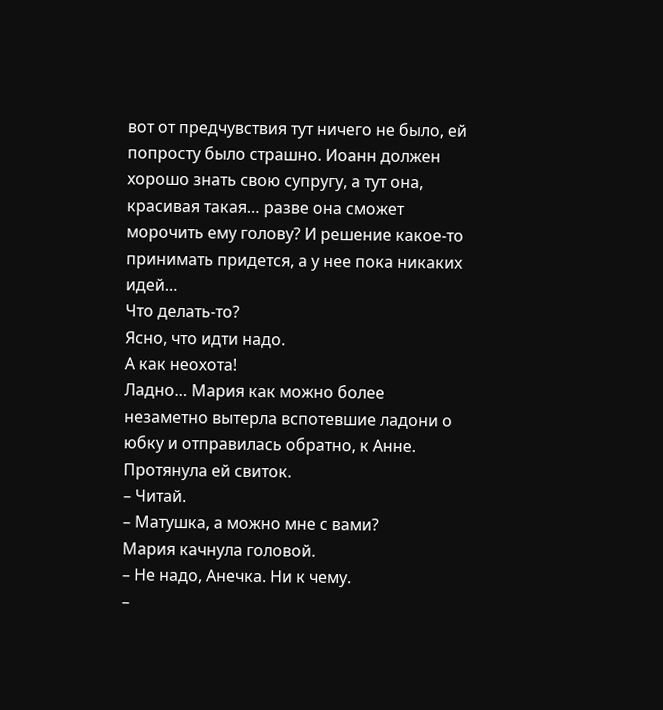вот от предчувствия тут ничего не было, ей попросту было страшно. Иоанн должен хорошо знать свою супругу, а тут она, красивая такая… разве она сможет морочить ему голову? И решение какое-то принимать придется, а у нее пока никаких идей…
Что делать-то?
Ясно, что идти надо.
А как неохота!
Ладно… Мария как можно более незаметно вытерла вспотевшие ладони о юбку и отправилась обратно, к Анне. Протянула ей свиток.
– Читай.
– Матушка, а можно мне с вами?
Мария качнула головой.
– Не надо, Анечка. Ни к чему.
–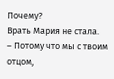Почему?
Врать Мария не стала.
– Потому что мы с твоим отцом,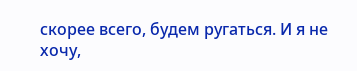скорее всего, будем ругаться. И я не хочу,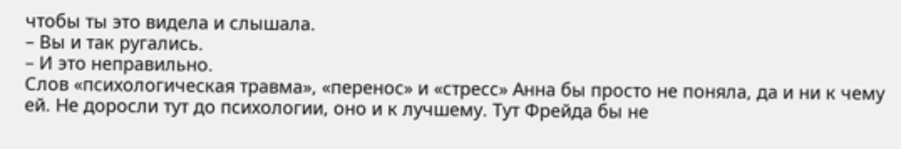чтобы ты это видела и слышала.
– Вы и так ругались.
– И это неправильно.
Слов «психологическая травма», «перенос» и «стресс» Анна бы просто не поняла, да и ни к чему ей. Не доросли тут до психологии, оно и к лучшему. Тут Фрейда бы не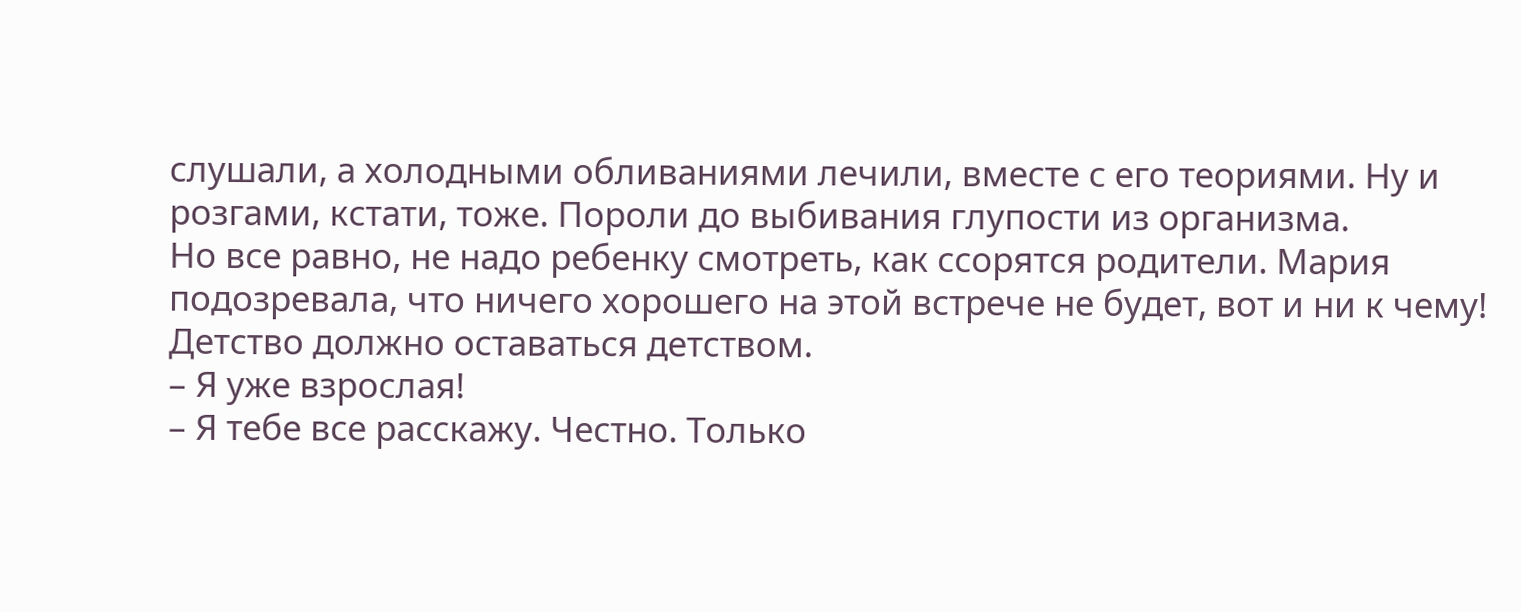слушали, а холодными обливаниями лечили, вместе с его теориями. Ну и розгами, кстати, тоже. Пороли до выбивания глупости из организма.
Но все равно, не надо ребенку смотреть, как ссорятся родители. Мария подозревала, что ничего хорошего на этой встрече не будет, вот и ни к чему! Детство должно оставаться детством.
– Я уже взрослая!
– Я тебе все расскажу. Честно. Только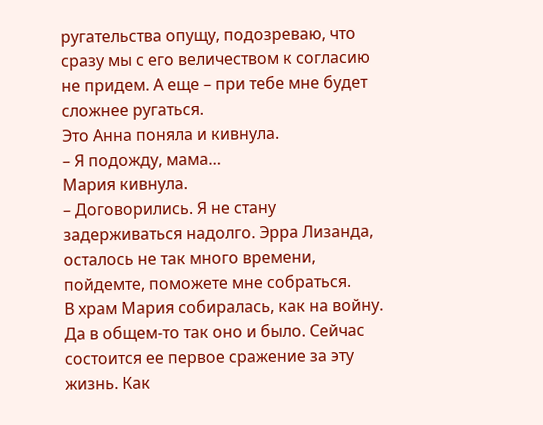ругательства опущу, подозреваю, что сразу мы с его величеством к согласию не придем. А еще – при тебе мне будет сложнее ругаться.
Это Анна поняла и кивнула.
– Я подожду, мама…
Мария кивнула.
– Договорились. Я не стану задерживаться надолго. Эрра Лизанда, осталось не так много времени, пойдемте, поможете мне собраться.
В храм Мария собиралась, как на войну.
Да в общем-то так оно и было. Сейчас состоится ее первое сражение за эту жизнь. Как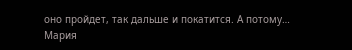оно пройдет, так дальше и покатится. А потому…
Мария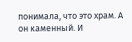понимала, что это храм. А он каменный. И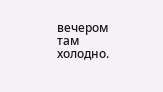вечером там холодно.